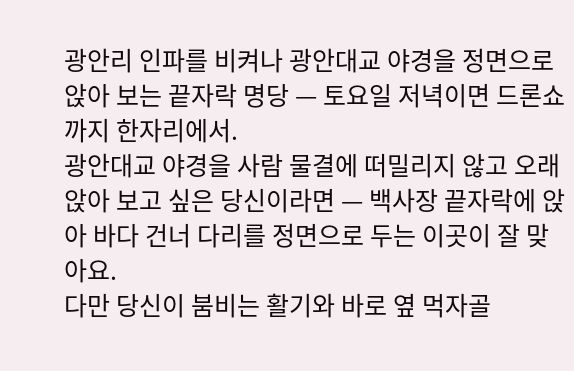광안리 인파를 비켜나 광안대교 야경을 정면으로 앉아 보는 끝자락 명당 — 토요일 저녁이면 드론쇼까지 한자리에서.
광안대교 야경을 사람 물결에 떠밀리지 않고 오래 앉아 보고 싶은 당신이라면 — 백사장 끝자락에 앉아 바다 건너 다리를 정면으로 두는 이곳이 잘 맞아요.
다만 당신이 붐비는 활기와 바로 옆 먹자골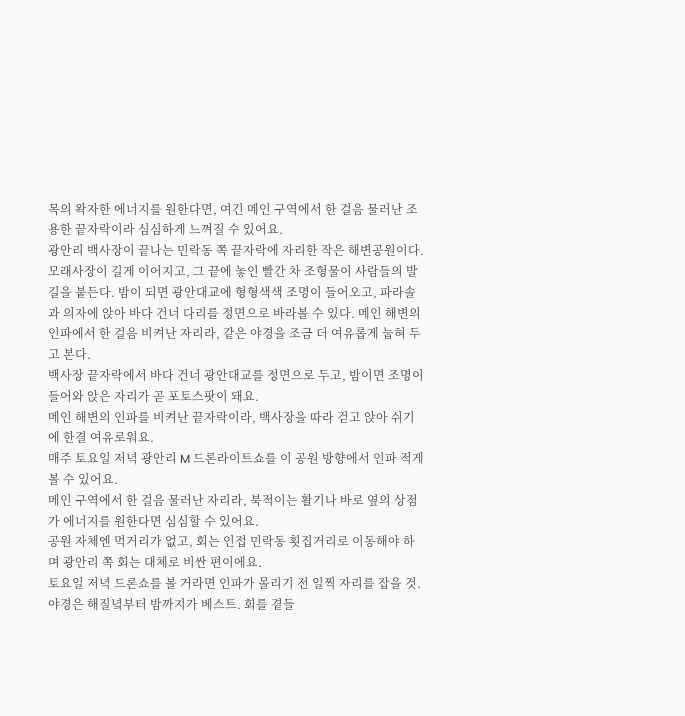목의 왁자한 에너지를 원한다면, 여긴 메인 구역에서 한 걸음 물러난 조용한 끝자락이라 심심하게 느껴질 수 있어요.
광안리 백사장이 끝나는 민락동 쪽 끝자락에 자리한 작은 해변공원이다. 모래사장이 길게 이어지고, 그 끝에 놓인 빨간 차 조형물이 사람들의 발길을 붙든다. 밤이 되면 광안대교에 형형색색 조명이 들어오고, 파라솔과 의자에 앉아 바다 건너 다리를 정면으로 바라볼 수 있다. 메인 해변의 인파에서 한 걸음 비켜난 자리라, 같은 야경을 조금 더 여유롭게 눕혀 두고 본다.
백사장 끝자락에서 바다 건너 광안대교를 정면으로 두고, 밤이면 조명이 들어와 앉은 자리가 곧 포토스팟이 돼요.
메인 해변의 인파를 비켜난 끝자락이라, 백사장을 따라 걷고 앉아 쉬기에 한결 여유로워요.
매주 토요일 저녁 광안리 M 드론라이트쇼를 이 공원 방향에서 인파 적게 볼 수 있어요.
메인 구역에서 한 걸음 물러난 자리라, 북적이는 활기나 바로 옆의 상점가 에너지를 원한다면 심심할 수 있어요.
공원 자체엔 먹거리가 없고, 회는 인접 민락동 횟집거리로 이동해야 하며 광안리 쪽 회는 대체로 비싼 편이에요.
토요일 저녁 드론쇼를 볼 거라면 인파가 몰리기 전 일찍 자리를 잡을 것. 야경은 해질녘부터 밤까지가 베스트. 회를 곁들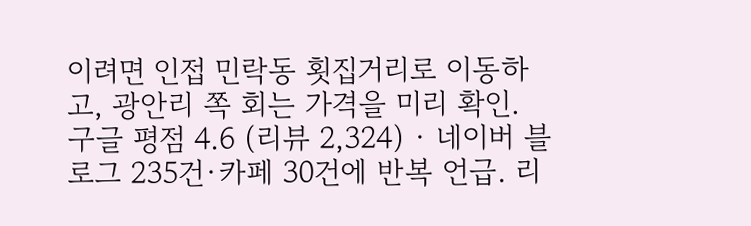이려면 인접 민락동 횟집거리로 이동하고, 광안리 쪽 회는 가격을 미리 확인.
구글 평점 4.6 (리뷰 2,324) · 네이버 블로그 235건·카페 30건에 반복 언급. 리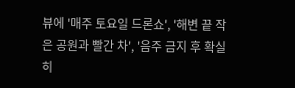뷰에 '매주 토요일 드론쇼', '해변 끝 작은 공원과 빨간 차', '음주 금지 후 확실히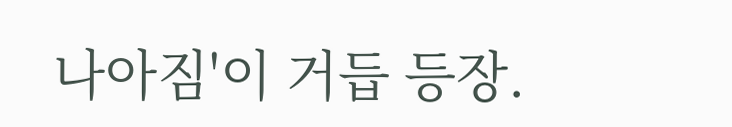나아짐'이 거듭 등장.